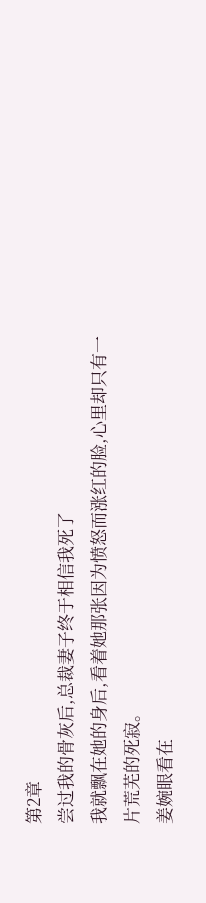第2章
尝过我的骨灰后,总裁妻子终于相信我死了
我就飘在她的身后,看着她那张因为愤怒而涨红的脸,心里却只有一片荒芜的死寂。
姜婉眼看在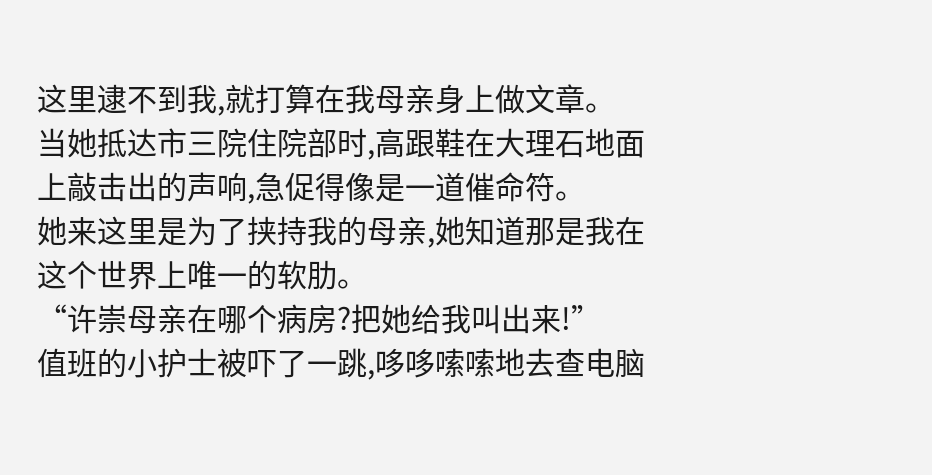这里逮不到我,就打算在我母亲身上做文章。
当她抵达市三院住院部时,高跟鞋在大理石地面上敲击出的声响,急促得像是一道催命符。
她来这里是为了挟持我的母亲,她知道那是我在这个世界上唯一的软肋。
“许崇母亲在哪个病房?把她给我叫出来!”
值班的小护士被吓了一跳,哆哆嗦嗦地去查电脑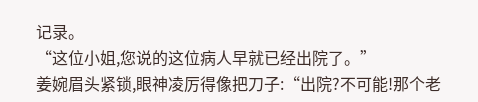记录。
“这位小姐,您说的这位病人早就已经出院了。”
姜婉眉头紧锁,眼神凌厉得像把刀子:“出院?不可能!那个老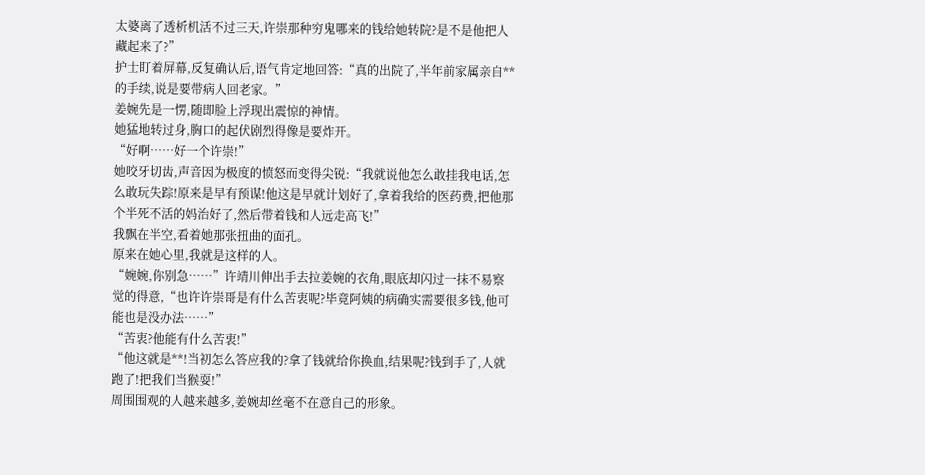太婆离了透析机活不过三天,许崇那种穷鬼哪来的钱给她转院?是不是他把人藏起来了?”
护士盯着屏幕,反复确认后,语气肯定地回答:“真的出院了,半年前家属亲自**的手续,说是要带病人回老家。”
姜婉先是一愣,随即脸上浮现出震惊的神情。
她猛地转过身,胸口的起伏剧烈得像是要炸开。
“好啊……好一个许崇!”
她咬牙切齿,声音因为极度的愤怒而变得尖锐:“我就说他怎么敢挂我电话,怎么敢玩失踪!原来是早有预谋!他这是早就计划好了,拿着我给的医药费,把他那个半死不活的妈治好了,然后带着钱和人远走高飞!”
我飘在半空,看着她那张扭曲的面孔。
原来在她心里,我就是这样的人。
“婉婉,你别急……”许靖川伸出手去拉姜婉的衣角,眼底却闪过一抹不易察觉的得意,“也许许崇哥是有什么苦衷呢?毕竟阿姨的病确实需要很多钱,他可能也是没办法……”
“苦衷?他能有什么苦衷!”
“他这就是**!当初怎么答应我的?拿了钱就给你换血,结果呢?钱到手了,人就跑了!把我们当猴耍!”
周围围观的人越来越多,姜婉却丝毫不在意自己的形象。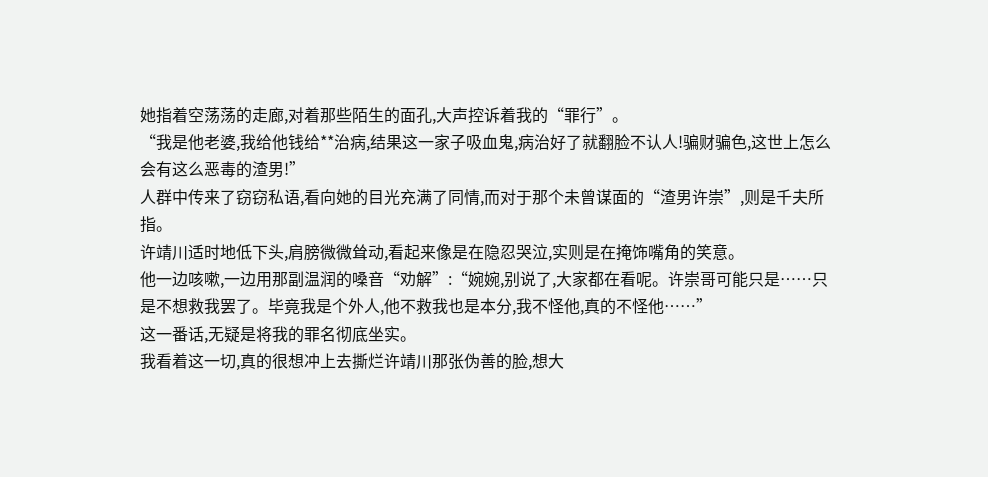她指着空荡荡的走廊,对着那些陌生的面孔,大声控诉着我的“罪行”。
“我是他老婆,我给他钱给**治病,结果这一家子吸血鬼,病治好了就翻脸不认人!骗财骗色,这世上怎么会有这么恶毒的渣男!”
人群中传来了窃窃私语,看向她的目光充满了同情,而对于那个未曾谋面的“渣男许崇”,则是千夫所指。
许靖川适时地低下头,肩膀微微耸动,看起来像是在隐忍哭泣,实则是在掩饰嘴角的笑意。
他一边咳嗽,一边用那副温润的嗓音“劝解”:“婉婉,别说了,大家都在看呢。许崇哥可能只是……只是不想救我罢了。毕竟我是个外人,他不救我也是本分,我不怪他,真的不怪他……”
这一番话,无疑是将我的罪名彻底坐实。
我看着这一切,真的很想冲上去撕烂许靖川那张伪善的脸,想大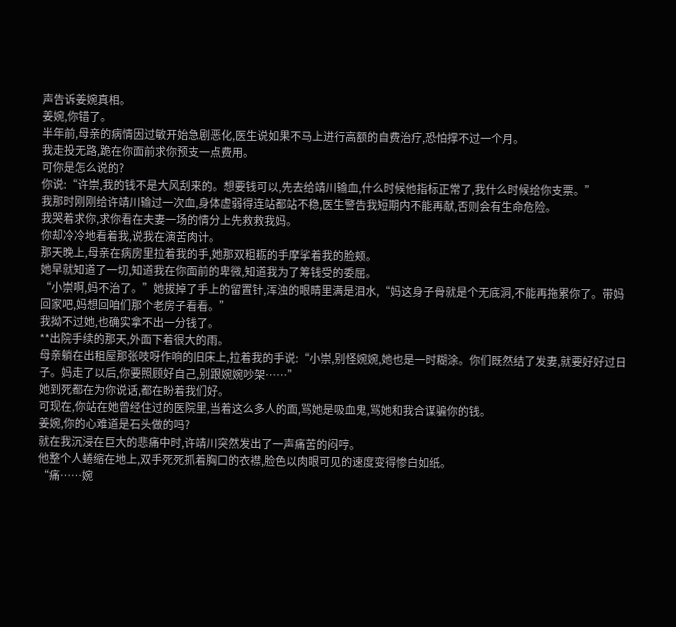声告诉姜婉真相。
姜婉,你错了。
半年前,母亲的病情因过敏开始急剧恶化,医生说如果不马上进行高额的自费治疗,恐怕撑不过一个月。
我走投无路,跪在你面前求你预支一点费用。
可你是怎么说的?
你说:“许崇,我的钱不是大风刮来的。想要钱可以,先去给靖川输血,什么时候他指标正常了,我什么时候给你支票。”
我那时刚刚给许靖川输过一次血,身体虚弱得连站都站不稳,医生警告我短期内不能再献,否则会有生命危险。
我哭着求你,求你看在夫妻一场的情分上先救救我妈。
你却冷冷地看着我,说我在演苦肉计。
那天晚上,母亲在病房里拉着我的手,她那双粗粝的手摩挲着我的脸颊。
她早就知道了一切,知道我在你面前的卑微,知道我为了筹钱受的委屈。
“小崇啊,妈不治了。”她拔掉了手上的留置针,浑浊的眼睛里满是泪水,“妈这身子骨就是个无底洞,不能再拖累你了。带妈回家吧,妈想回咱们那个老房子看看。”
我拗不过她,也确实拿不出一分钱了。
**出院手续的那天,外面下着很大的雨。
母亲躺在出租屋那张吱呀作响的旧床上,拉着我的手说:“小崇,别怪婉婉,她也是一时糊涂。你们既然结了发妻,就要好好过日子。妈走了以后,你要照顾好自己,别跟婉婉吵架……”
她到死都在为你说话,都在盼着我们好。
可现在,你站在她曾经住过的医院里,当着这么多人的面,骂她是吸血鬼,骂她和我合谋骗你的钱。
姜婉,你的心难道是石头做的吗?
就在我沉浸在巨大的悲痛中时,许靖川突然发出了一声痛苦的闷哼。
他整个人蜷缩在地上,双手死死抓着胸口的衣襟,脸色以肉眼可见的速度变得惨白如纸。
“痛……婉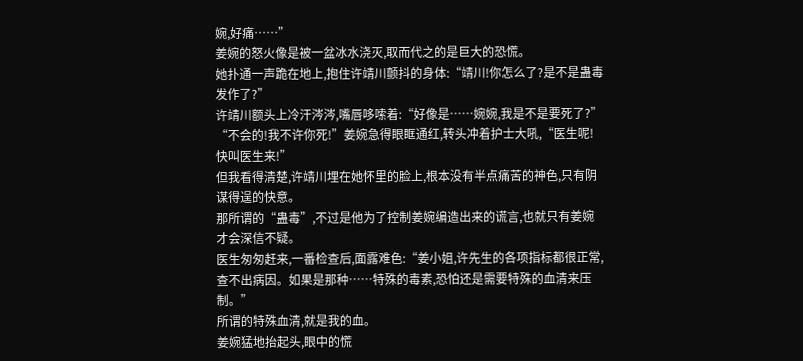婉,好痛……”
姜婉的怒火像是被一盆冰水浇灭,取而代之的是巨大的恐慌。
她扑通一声跪在地上,抱住许靖川颤抖的身体:“靖川!你怎么了?是不是蛊毒发作了?”
许靖川额头上冷汗涔涔,嘴唇哆嗦着:“好像是……婉婉,我是不是要死了?”
“不会的!我不许你死!”姜婉急得眼眶通红,转头冲着护士大吼,“医生呢!快叫医生来!”
但我看得清楚,许靖川埋在她怀里的脸上,根本没有半点痛苦的神色,只有阴谋得逞的快意。
那所谓的“蛊毒”,不过是他为了控制姜婉编造出来的谎言,也就只有姜婉才会深信不疑。
医生匆匆赶来,一番检查后,面露难色:“姜小姐,许先生的各项指标都很正常,查不出病因。如果是那种……特殊的毒素,恐怕还是需要特殊的血清来压制。”
所谓的特殊血清,就是我的血。
姜婉猛地抬起头,眼中的慌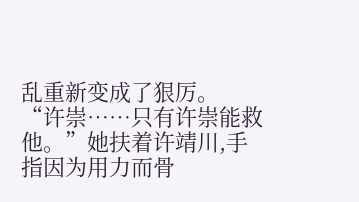乱重新变成了狠厉。
“许崇……只有许崇能救他。”她扶着许靖川,手指因为用力而骨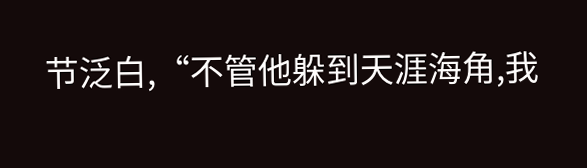节泛白,“不管他躲到天涯海角,我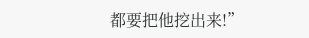都要把他挖出来!”